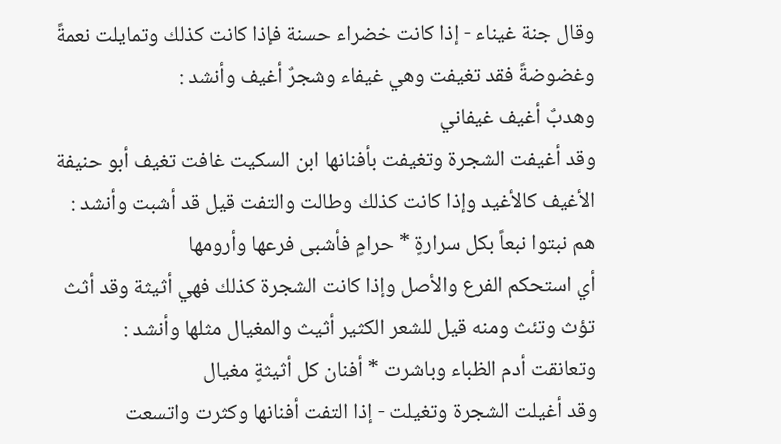وقال جنة غيناء - إذا كانت خضراء حسنة فإذا كانت كذلك وتمايلت نعمةً وغضوضةً فقد تغيفت وهي غيفاء وشجرٌ أغيف وأنشد :
وهدبٌ أغيف غيفاني
وقد أغيفت الشجرة وتغيفت بأفنانها ابن السكيت غافت تغيف أبو حنيفة الأغيف كالأغيد وإذا كانت كذلك وطالت والتفت قيل قد أشبت وأنشد :
هم نبتوا نبعاً بكل سرارةٍ * حرامٍ فأشبى فرعها وأرومها
أي استحكم الفرع والأصل وإذا كانت الشجرة كذلك فهي أثيثة وقد أثث تؤث وتئث ومنه قيل للشعر الكثير أثيث والمغيال مثلها وأنشد :
وتعانقت أدم الظباء وباشرت * أفنان كل أثيثةٍ مغيال
وقد أغيلت الشجرة وتغيلت - إذا التفت أفنانها وكثرت واتسعت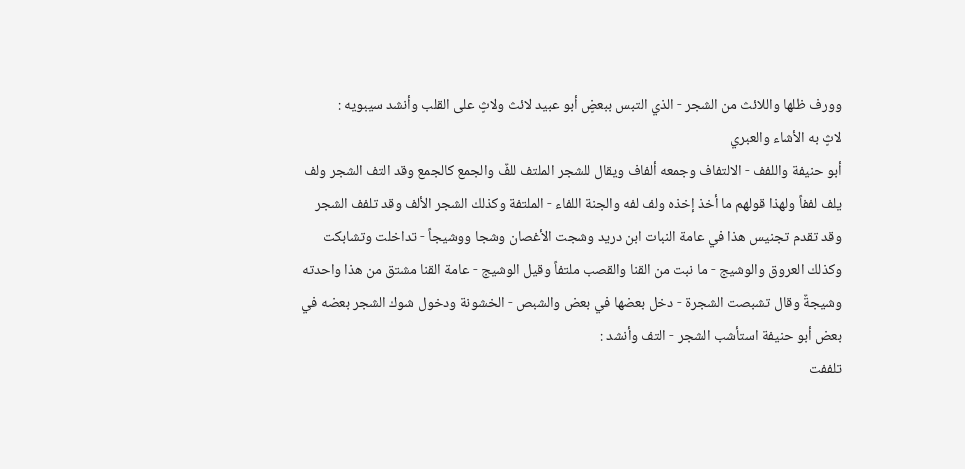وورف ظلها واللائث من الشجر - الذي التبس ببعضٍ أبو عبيد لائث ولاثٍ على القلب وأنشد سيبويه :
لاثٍ به الأشاء والعبري
أبو حنيفة واللفف - الالتفاف وجمعه ألفاف ويقال للشجر الملتف للفٌ والجمع كالجمع وقد التف الشجر ولف يلف لففاً ولهذا قولهم ما أخذ إخذه ولف لفه والجنة اللفاء - الملتفة وكذلك الشجر الألف وقد تلفف الشجر وقد تقدم تجنيس هذا في عامة النبات ابن دريد وشجت الأغصان وشجا ووشيجاً - تداخلت وتشابكت وكذلك العروق والوشيج - ما نبت من القنا والقصب ملتفاً وقيل الوشيج - عامة القنا مشتق من هذا واحدته وشيجةٌ وقال تشبصت الشجرة - دخل بعضها في بعض والشبص - الخشونة ودخول شوك الشجر بعضه في بعض أبو حنيفة استأشب الشجر - التف وأنشد :
تلففت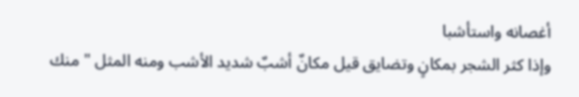أغصانه واستأشبا
وإذا كثر الشجر بمكانٍ وتضايق قيل مكانٌ أشبٌ شديد الأشب ومنه المثل " منك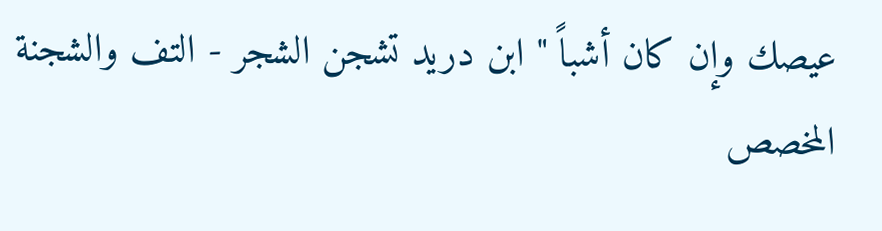عيصك وإن كان أشباً " ابن دريد تشجن الشجر - التف والشجنة
المخصص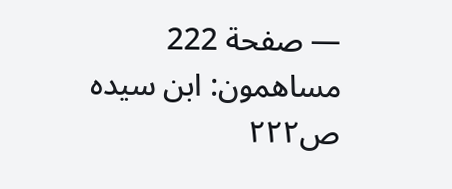— صفحة 222
مساهمون: ابن سيده
ص٢٢٢